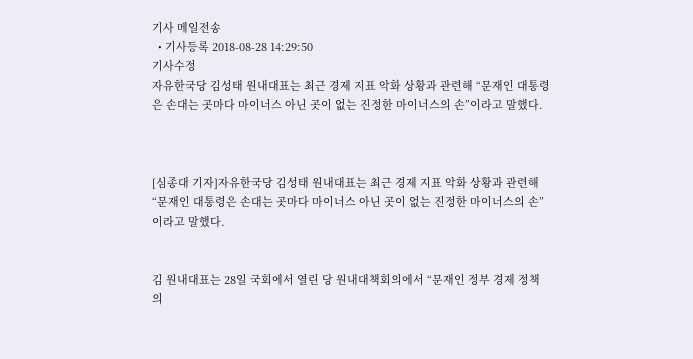기사 메일전송
  • 기사등록 2018-08-28 14:29:50
기사수정
자유한국당 김성태 원내대표는 최근 경제 지표 악화 상황과 관련해 “문재인 대통령은 손대는 곳마다 마이너스 아닌 곳이 없는 진정한 마이너스의 손”이라고 말했다.



[심종대 기자]자유한국당 김성태 원내대표는 최근 경제 지표 악화 상황과 관련해 “문재인 대통령은 손대는 곳마다 마이너스 아닌 곳이 없는 진정한 마이너스의 손”이라고 말했다.


김 원내대표는 28일 국회에서 열린 당 원내대책회의에서 “문재인 정부 경제 정책의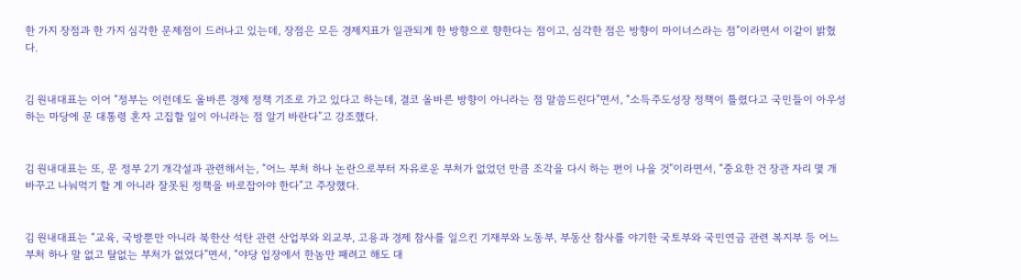한 가지 장점과 한 가지 심각한 문제점이 드러나고 있는데, 장점은 모든 경제지표가 일관되게 한 방향으로 향한다는 점이고, 심각한 점은 방향이 마이너스라는 점”이라면서 이같이 밝혔다.


김 원내대표는 이어 “정부는 이런데도 올바른 경제 정책 기조로 가고 있다고 하는데, 결코 올바른 방향이 아니라는 점 말씀드린다”면서, “소득주도성장 정책이 틀렸다고 국민들이 아우성하는 마당에 문 대통령 혼자 고집할 일이 아니라는 점 알기 바란다”고 강조했다.


김 원내대표는 또, 문 정부 2기 개각설과 관련해서는, “어느 부처 하나 논란으로부터 자유로운 부처가 없었던 만큼 조각을 다시 하는 편이 나을 것”이라면서, “중요한 건 장관 자리 몇 개 바꾸고 나눠먹기 할 게 아니라 잘못된 정책을 바로잡아야 한다”고 주장했다.


김 원내대표는 “교육, 국방뿐만 아니라 북한산 석탄 관련 산업부와 외교부, 고용과 경제 참사를 일으킨 기재부와 노동부, 부동산 참사를 야기한 국토부와 국민연금 관련 복지부 등 어느 부처 하나 말 없고 탈없는 부처가 없었다”면서, “야당 입장에서 한놈만 패려고 해도 대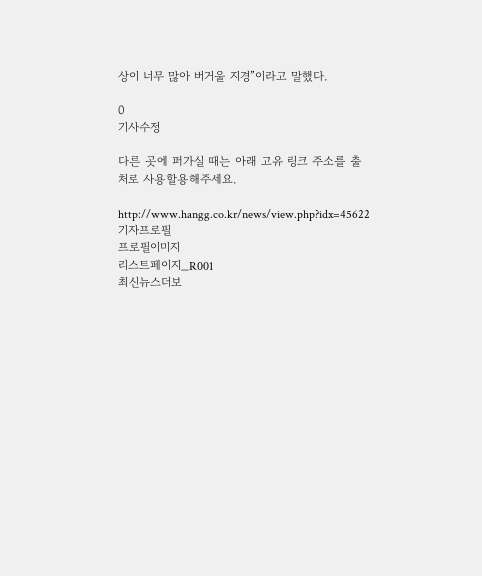상이 너무 많아 버거울 지경”이라고 말했다.

0
기사수정

다른 곳에 퍼가실 때는 아래 고유 링크 주소를 출처로 사용할용해주세요.

http://www.hangg.co.kr/news/view.php?idx=45622
기자프로필
프로필이미지
리스트페이지_R001
최신뉴스더보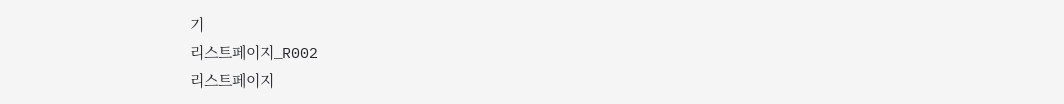기
리스트페이지_R002
리스트페이지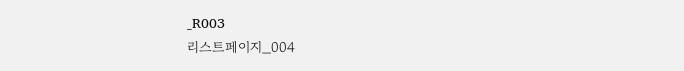_R003
리스트페이지_004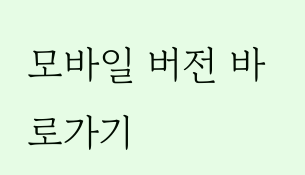모바일 버전 바로가기